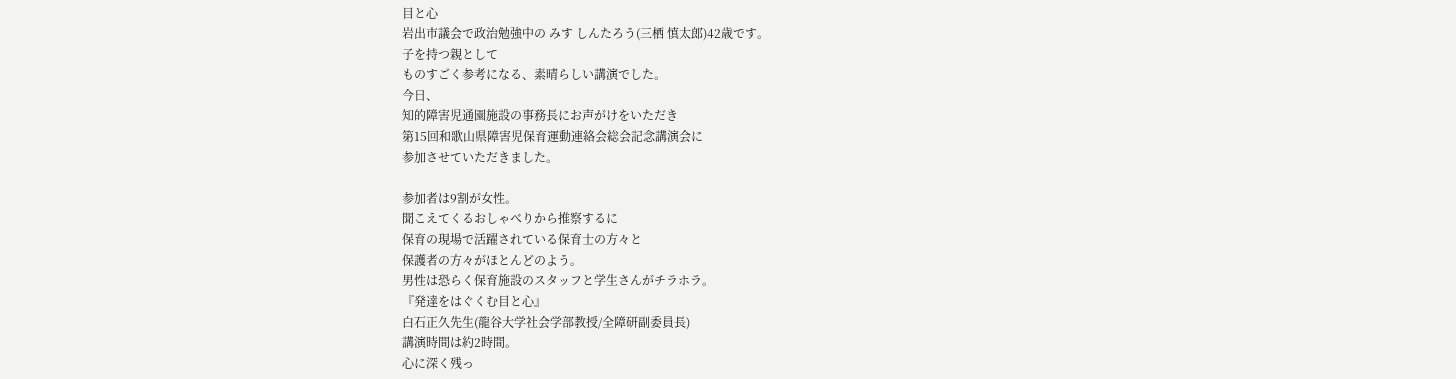目と心
岩出市議会で政治勉強中の みす しんたろう(三栖 慎太郎)42歳です。
子を持つ親として
ものすごく参考になる、素晴らしい講演でした。
今日、
知的障害児通園施設の事務長にお声がけをいただき
第15回和歌山県障害児保育運動連絡会総会記念講演会に
参加させていただきました。

参加者は9割が女性。
聞こえてくるおしゃべりから推察するに
保育の現場で活躍されている保育士の方々と
保護者の方々がほとんどのよう。
男性は恐らく保育施設のスタッフと学生さんがチラホラ。
『発達をはぐくむ目と心』
白石正久先生(龍谷大学社会学部教授/全障研副委員長)
講演時間は約2時間。
心に深く残っ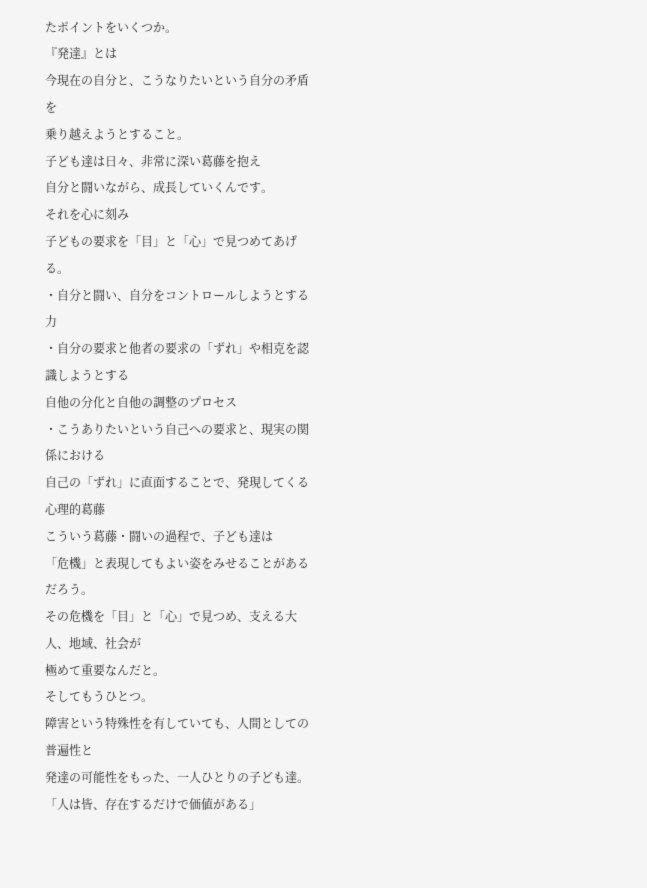たポイントをいくつか。
『発達』とは
今現在の自分と、こうなりたいという自分の矛盾を
乗り越えようとすること。
子ども達は日々、非常に深い葛藤を抱え
自分と闘いながら、成長していくんです。
それを心に刻み
子どもの要求を「目」と「心」で見つめてあげる。
・自分と闘い、自分をコントロールしようとする力
・自分の要求と他者の要求の「ずれ」や相克を認識しようとする
自他の分化と自他の調整のプロセス
・こうありたいという自己への要求と、現実の関係における
自己の「ずれ」に直面することで、発現してくる心理的葛藤
こういう葛藤・闘いの過程で、子ども達は
「危機」と表現してもよい姿をみせることがあるだろう。
その危機を「目」と「心」で見つめ、支える大人、地域、社会が
極めて重要なんだと。
そしてもうひとつ。
障害という特殊性を有していても、人間としての普遍性と
発達の可能性をもった、一人ひとりの子ども達。
「人は皆、存在するだけで価値がある」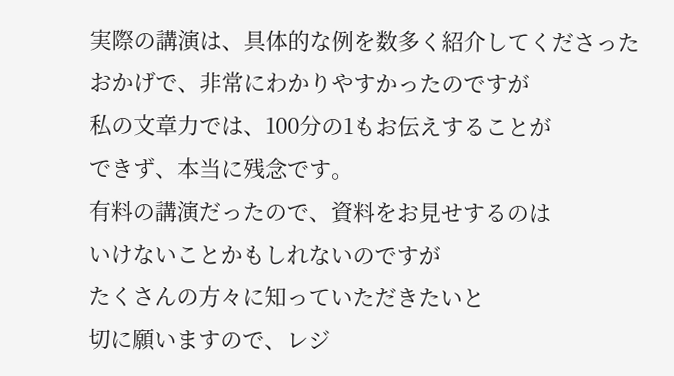実際の講演は、具体的な例を数多く紹介してくださった
おかげで、非常にわかりやすかったのですが
私の文章力では、100分の1もお伝えすることが
できず、本当に残念です。
有料の講演だったので、資料をお見せするのは
いけないことかもしれないのですが
たくさんの方々に知っていただきたいと
切に願いますので、レジ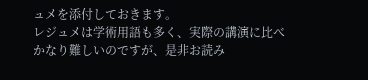ュメを添付しておきます。
レジュメは学術用語も多く、実際の講演に比べ
かなり難しいのですが、是非お読み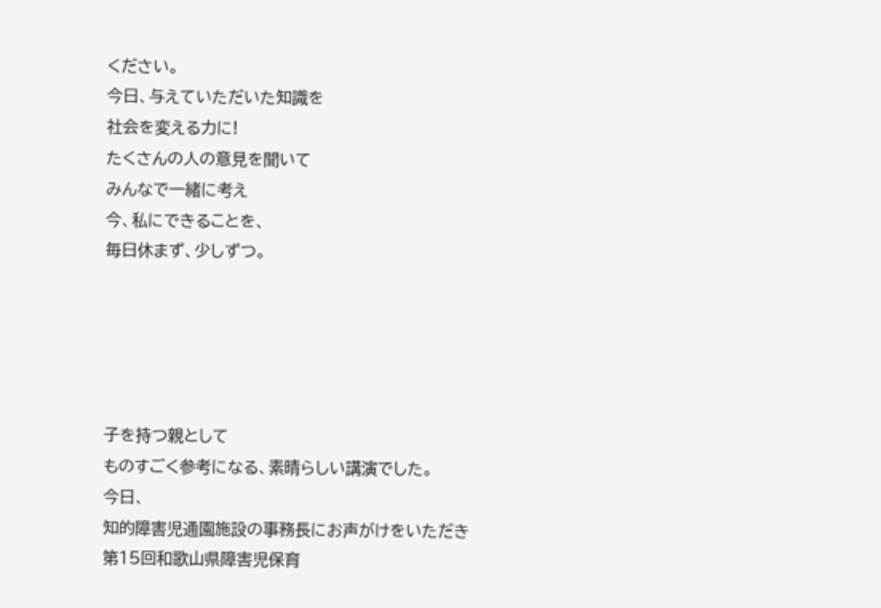ください。
今日、与えていただいた知識を
社会を変える力に!
たくさんの人の意見を聞いて
みんなで一緒に考え
今、私にできることを、
毎日休まず、少しずつ。





子を持つ親として
ものすごく参考になる、素晴らしい講演でした。
今日、
知的障害児通園施設の事務長にお声がけをいただき
第15回和歌山県障害児保育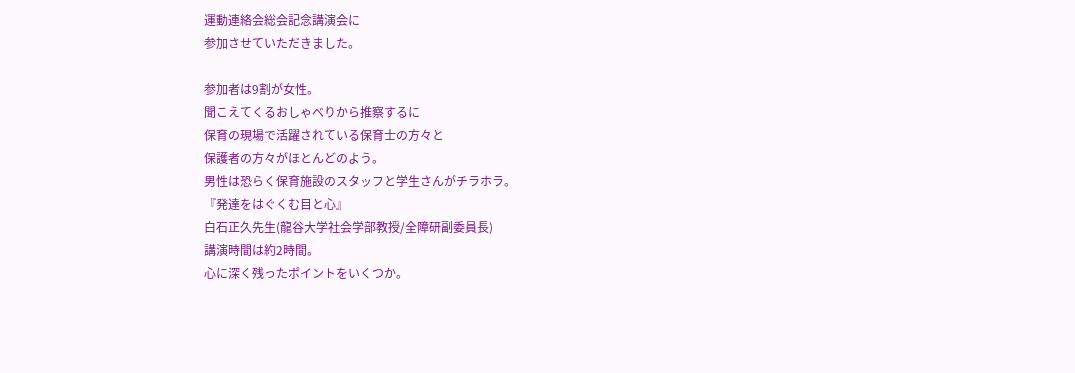運動連絡会総会記念講演会に
参加させていただきました。

参加者は9割が女性。
聞こえてくるおしゃべりから推察するに
保育の現場で活躍されている保育士の方々と
保護者の方々がほとんどのよう。
男性は恐らく保育施設のスタッフと学生さんがチラホラ。
『発達をはぐくむ目と心』
白石正久先生(龍谷大学社会学部教授/全障研副委員長)
講演時間は約2時間。
心に深く残ったポイントをいくつか。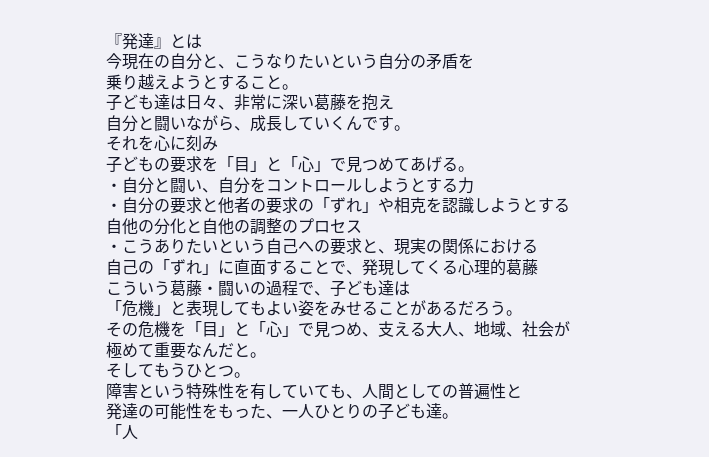『発達』とは
今現在の自分と、こうなりたいという自分の矛盾を
乗り越えようとすること。
子ども達は日々、非常に深い葛藤を抱え
自分と闘いながら、成長していくんです。
それを心に刻み
子どもの要求を「目」と「心」で見つめてあげる。
・自分と闘い、自分をコントロールしようとする力
・自分の要求と他者の要求の「ずれ」や相克を認識しようとする
自他の分化と自他の調整のプロセス
・こうありたいという自己への要求と、現実の関係における
自己の「ずれ」に直面することで、発現してくる心理的葛藤
こういう葛藤・闘いの過程で、子ども達は
「危機」と表現してもよい姿をみせることがあるだろう。
その危機を「目」と「心」で見つめ、支える大人、地域、社会が
極めて重要なんだと。
そしてもうひとつ。
障害という特殊性を有していても、人間としての普遍性と
発達の可能性をもった、一人ひとりの子ども達。
「人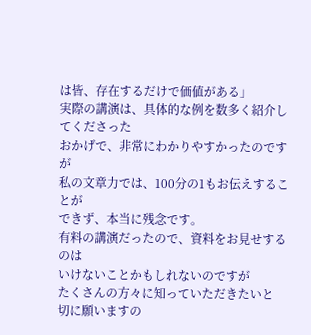は皆、存在するだけで価値がある」
実際の講演は、具体的な例を数多く紹介してくださった
おかげで、非常にわかりやすかったのですが
私の文章力では、100分の1もお伝えすることが
できず、本当に残念です。
有料の講演だったので、資料をお見せするのは
いけないことかもしれないのですが
たくさんの方々に知っていただきたいと
切に願いますの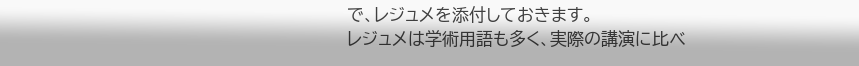で、レジュメを添付しておきます。
レジュメは学術用語も多く、実際の講演に比べ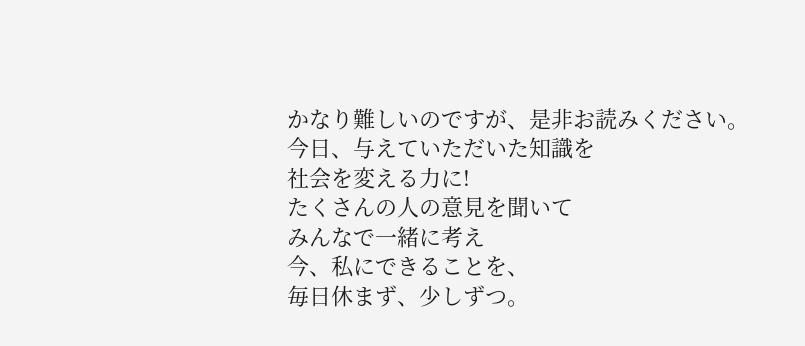かなり難しいのですが、是非お読みください。
今日、与えていただいた知識を
社会を変える力に!
たくさんの人の意見を聞いて
みんなで一緒に考え
今、私にできることを、
毎日休まず、少しずつ。